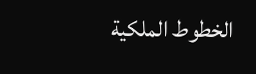الخطوط الملكية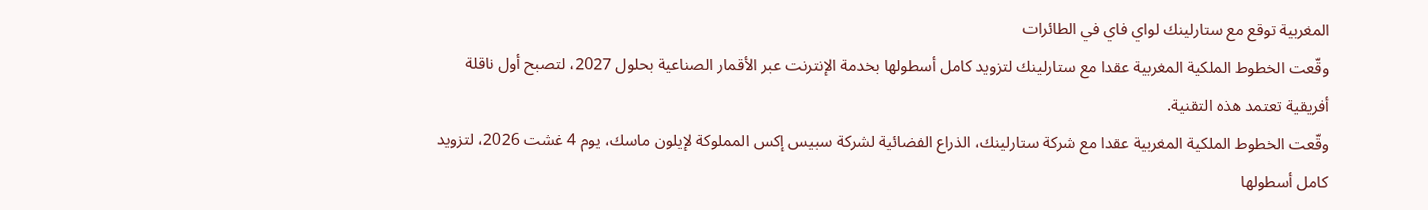المغربية توقع مع ستارلينك لواي فاي في الطائرات
وقّعت الخطوط الملكية المغربية عقدا مع ستارلينك لتزويد كامل أسطولها بخدمة الإنترنت عبر الأقمار الصناعية بحلول 2027، لتصبح أول ناقلة أفريقية تعتمد هذه التقنية.
وقّعت الخطوط الملكية المغربية عقدا مع شركة ستارلينك، الذراع الفضائية لشركة سبيس إكس المملوكة لإيلون ماسك، يوم 4 غشت 2026، لتزويد كامل أسطولها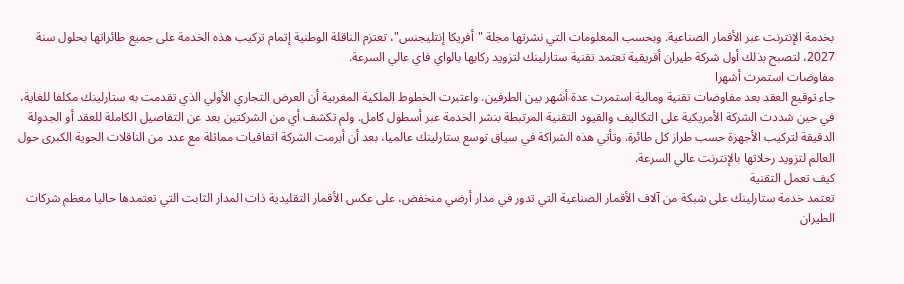بخدمة الإنترنت عبر الأقمار الصناعية. وبحسب المعلومات التي نشرتها مجلة "أفريكا إنتليجنس"، تعتزم الناقلة الوطنية إتمام تركيب هذه الخدمة على جميع طائراتها بحلول سنة 2027، لتصبح بذلك أول شركة طيران أفريقية تعتمد تقنية ستارلينك لتزويد ركابها بالواي فاي عالي السرعة.
مفاوضات استمرت أشهرا
جاء توقيع العقد بعد مفاوضات تقنية ومالية استمرت عدة أشهر بين الطرفين. واعتبرت الخطوط الملكية المغربية أن العرض التجاري الأولي الذي تقدمت به ستارلينك مكلفا للغاية، في حين شددت الشركة الأمريكية على التكاليف والقيود التقنية المرتبطة بنشر الخدمة عبر أسطول كامل. ولم تكشف أي من الشركتين بعد عن التفاصيل الكاملة للعقد أو الجدولة الدقيقة لتركيب الأجهزة حسب طراز كل طائرة. وتأتي هذه الشراكة في سياق توسع ستارلينك عالميا، بعد أن أبرمت الشركة اتفاقيات مماثلة مع عدد من الناقلات الجوية الكبرى حول العالم لتزويد رحلاتها بالإنترنت عالي السرعة.
كيف تعمل التقنية
تعتمد خدمة ستارلينك على شبكة من آلاف الأقمار الصناعية التي تدور في مدار أرضي منخفض، على عكس الأقمار التقليدية ذات المدار الثابت التي تعتمدها حاليا معظم شركات الطيران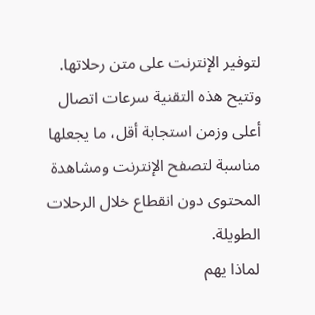لتوفير الإنترنت على متن رحلاتها. وتتيح هذه التقنية سرعات اتصال أعلى وزمن استجابة أقل، ما يجعلها مناسبة لتصفح الإنترنت ومشاهدة المحتوى دون انقطاع خلال الرحلات الطويلة.
لماذا يهم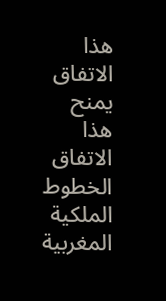هذا الاتفاق
يمنح هذا الاتفاق الخطوط الملكية المغربية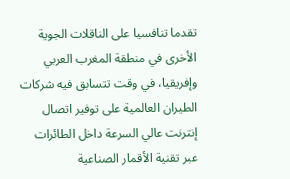تقدما تنافسيا على الناقلات الجوية الأخرى في منطقة المغرب العربي وإفريقيا، في وقت تتسابق فيه شركات الطيران العالمية على توفير اتصال إنترنت عالي السرعة داخل الطائرات عبر تقنية الأقمار الصناعية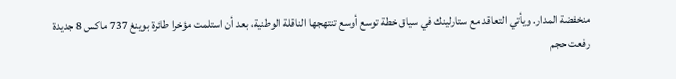منخفضة المدار. ويأتي التعاقد مع ستارلينك في سياق خطة توسع أوسع تنتهجها الناقلة الوطنية، بعد أن استلمت مؤخرا طائرة بوينغ 737 ماكس 8 جديدة رفعت حجم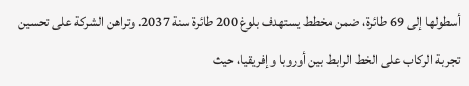أسطولها إلى 69 طائرة، ضمن مخطط يستهدف بلوغ 200 طائرة سنة 2037. وتراهن الشركة على تحسين تجربة الركاب على الخط الرابط بين أوروبا وإفريقيا، حيث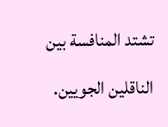تشتد المنافسة بين الناقلين الجويين.